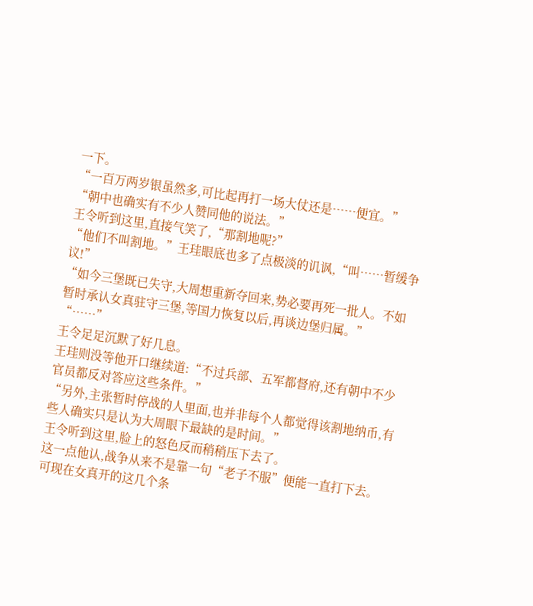一下。
“一百万两岁银虽然多,可比起再打一场大仗还是……便宜。”
“朝中也确实有不少人赞同他的说法。”
王令听到这里,直接气笑了,“那割地呢?”
“他们不叫割地。”王珪眼底也多了点极淡的讥讽,“叫……暂缓争议!”
“如今三堡既已失守,大周想重新夺回来,势必要再死一批人。不如暂时承认女真驻守三堡,等国力恢复以后,再谈边堡归属。”
“……”
王令足足沉默了好几息。
王珪则没等他开口继续道:“不过兵部、五军都督府,还有朝中不少官员都反对答应这些条件。”
“另外,主张暂时停战的人里面,也并非每个人都觉得该割地纳币,有些人确实只是认为大周眼下最缺的是时间。”
王令听到这里,脸上的怒色反而稍稍压下去了。
这一点他认,战争从来不是靠一句“老子不服”便能一直打下去。
可现在女真开的这几个条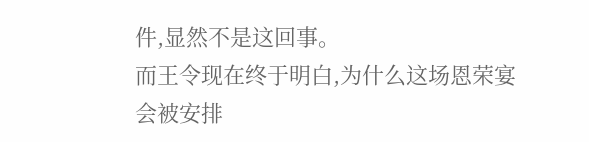件,显然不是这回事。
而王令现在终于明白,为什么这场恩荣宴会被安排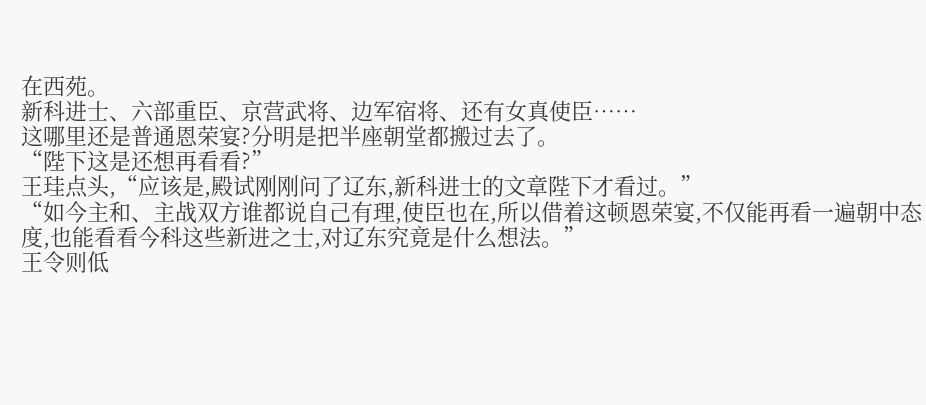在西苑。
新科进士、六部重臣、京营武将、边军宿将、还有女真使臣……
这哪里还是普通恩荣宴?分明是把半座朝堂都搬过去了。
“陛下这是还想再看看?”
王珪点头,“应该是,殿试刚刚问了辽东,新科进士的文章陛下才看过。”
“如今主和、主战双方谁都说自己有理,使臣也在,所以借着这顿恩荣宴,不仅能再看一遍朝中态度,也能看看今科这些新进之士,对辽东究竟是什么想法。”
王令则低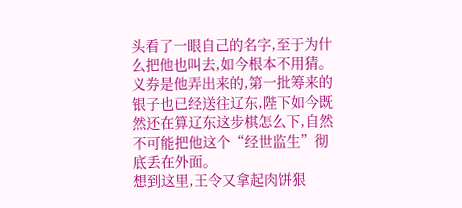头看了一眼自己的名字,至于为什么把他也叫去,如今根本不用猜。
义券是他弄出来的,第一批筹来的银子也已经送往辽东,陛下如今既然还在算辽东这步棋怎么下,自然不可能把他这个“经世监生”彻底丢在外面。
想到这里,王令又拿起肉饼狠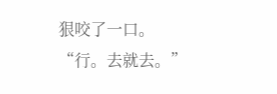狠咬了一口。
“行。去就去。”